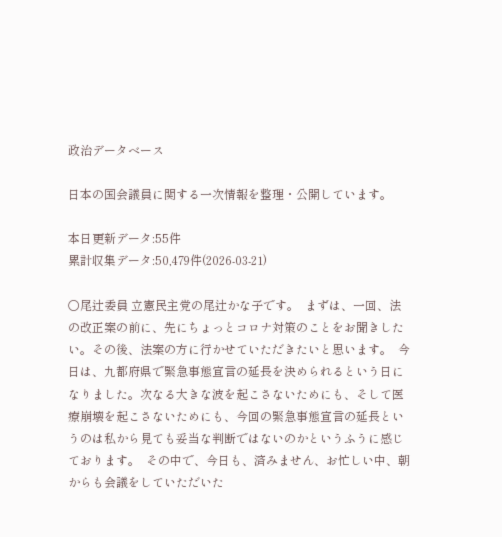政治データベース

日本の国会議員に関する一次情報を整理・公開しています。

本日更新データ:55件
累計収集データ:50,479件(2026-03-21)

○尾辻委員 立憲民主党の尾辻かな子です。  まずは、一回、法の改正案の前に、先にちょっとコロナ対策のことをお聞きしたい。その後、法案の方に行かせていただきたいと思います。  今日は、九都府県で緊急事態宣言の延長を決められるという日になりました。次なる大きな波を起こさないためにも、そして医療崩壊を起こさないためにも、今回の緊急事態宣言の延長というのは私から見ても妥当な判断ではないのかというふうに感じております。  その中で、今日も、済みません、お忙しい中、朝からも会議をしていただいた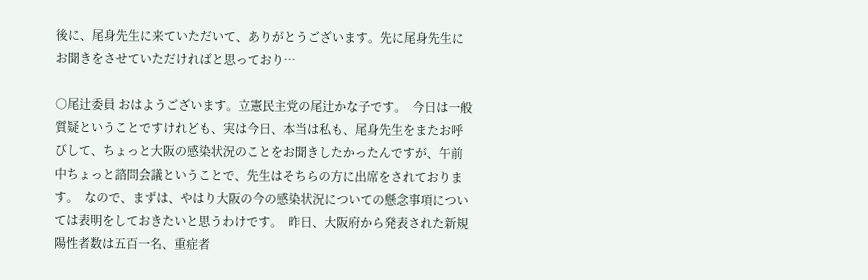後に、尾身先生に来ていただいて、ありがとうございます。先に尾身先生にお聞きをさせていただければと思っており…

○尾辻委員 おはようございます。立憲民主党の尾辻かな子です。  今日は一般質疑ということですけれども、実は今日、本当は私も、尾身先生をまたお呼びして、ちょっと大阪の感染状況のことをお聞きしたかったんですが、午前中ちょっと諮問会議ということで、先生はそちらの方に出席をされております。  なので、まずは、やはり大阪の今の感染状況についての懸念事項については表明をしておきたいと思うわけです。  昨日、大阪府から発表された新規陽性者数は五百一名、重症者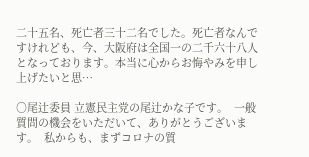二十五名、死亡者三十二名でした。死亡者なんですけれども、今、大阪府は全国一の二千六十八人となっております。本当に心からお悔やみを申し上げたいと思…

○尾辻委員 立憲民主党の尾辻かな子です。  一般質問の機会をいただいて、ありがとうございます。  私からも、まずコロナの質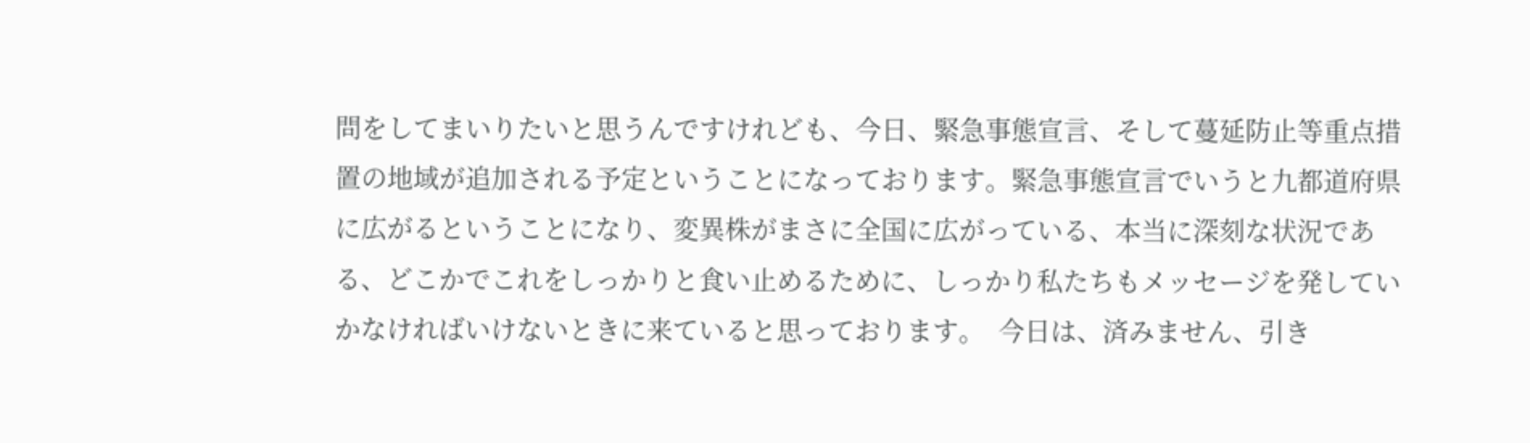問をしてまいりたいと思うんですけれども、今日、緊急事態宣言、そして蔓延防止等重点措置の地域が追加される予定ということになっております。緊急事態宣言でいうと九都道府県に広がるということになり、変異株がまさに全国に広がっている、本当に深刻な状況である、どこかでこれをしっかりと食い止めるために、しっかり私たちもメッセージを発していかなければいけないときに来ていると思っております。  今日は、済みません、引き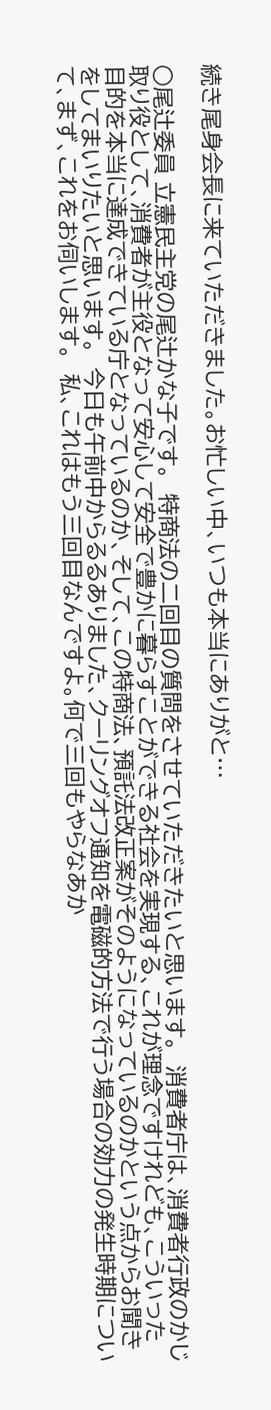続き尾身会長に来ていただきました。お忙しい中、いつも本当にありがと…

○尾辻委員 立憲民主党の尾辻かな子です。  特商法の二回目の質問をさせていただきたいと思います。  消費者庁は、消費者行政のかじ取り役として、消費者が主役となって安心して安全で豊かに暮らすことができる社会を実現する、これが理念ですけれども、こういった目的を本当に達成できている庁となっているのか、そして、この特商法、預託法改正案がそのようになっているのかという点からお聞きをしてまいりたいと思います。  今日も午前中からるるありました、クーリングオフ通知を電磁的方法で行う場合の効力の発生時期について、まず、これをお伺いします。  私、これはもう三回目なんですよ。何で三回もやらなあか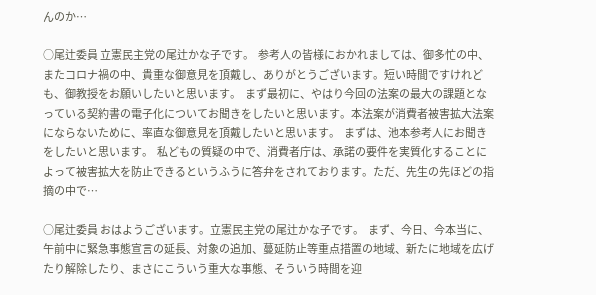んのか…

○尾辻委員 立憲民主党の尾辻かな子です。  参考人の皆様におかれましては、御多忙の中、またコロナ禍の中、貴重な御意見を頂戴し、ありがとうございます。短い時間ですけれども、御教授をお願いしたいと思います。  まず最初に、やはり今回の法案の最大の課題となっている契約書の電子化についてお聞きをしたいと思います。本法案が消費者被害拡大法案にならないために、率直な御意見を頂戴したいと思います。  まずは、池本参考人にお聞きをしたいと思います。  私どもの質疑の中で、消費者庁は、承諾の要件を実質化することによって被害拡大を防止できるというふうに答弁をされております。ただ、先生の先ほどの指摘の中で…

○尾辻委員 おはようございます。立憲民主党の尾辻かな子です。  まず、今日、今本当に、午前中に緊急事態宣言の延長、対象の追加、蔓延防止等重点措置の地域、新たに地域を広げたり解除したり、まさにこういう重大な事態、そういう時間を迎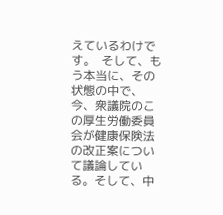えているわけです。  そして、もう本当に、その状態の中で、今、衆議院のこの厚生労働委員会が健康保険法の改正案について議論している。そして、中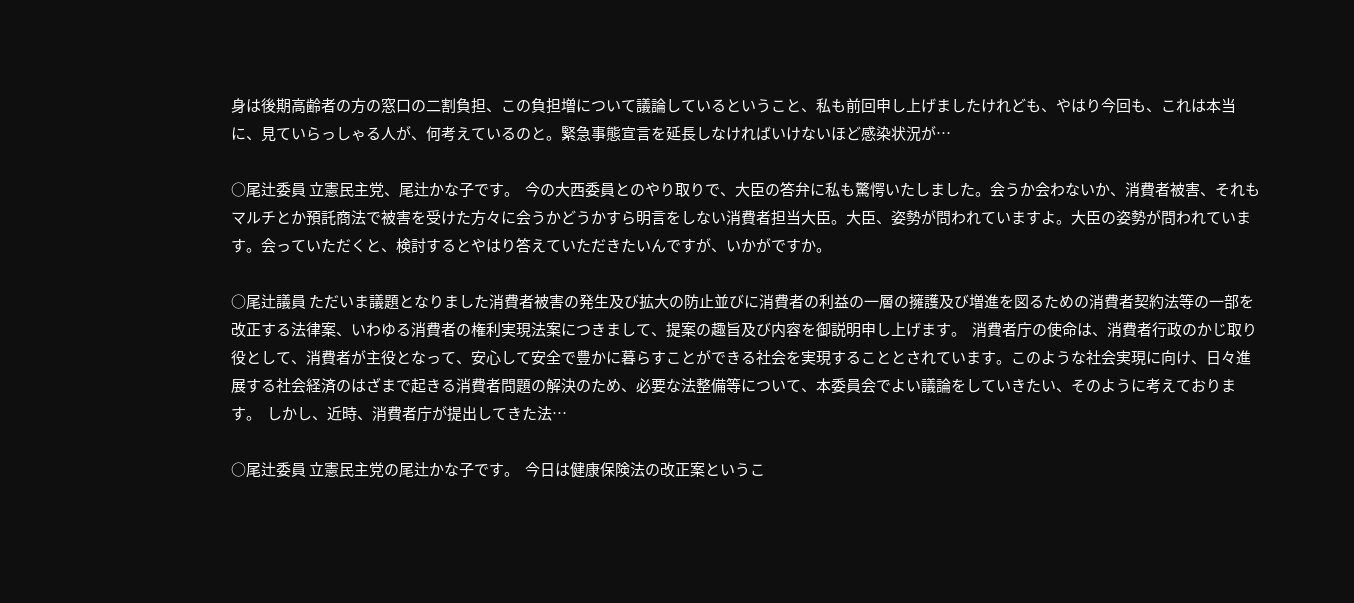身は後期高齢者の方の窓口の二割負担、この負担増について議論しているということ、私も前回申し上げましたけれども、やはり今回も、これは本当に、見ていらっしゃる人が、何考えているのと。緊急事態宣言を延長しなければいけないほど感染状況が…

○尾辻委員 立憲民主党、尾辻かな子です。  今の大西委員とのやり取りで、大臣の答弁に私も驚愕いたしました。会うか会わないか、消費者被害、それもマルチとか預託商法で被害を受けた方々に会うかどうかすら明言をしない消費者担当大臣。大臣、姿勢が問われていますよ。大臣の姿勢が問われています。会っていただくと、検討するとやはり答えていただきたいんですが、いかがですか。

○尾辻議員 ただいま議題となりました消費者被害の発生及び拡大の防止並びに消費者の利益の一層の擁護及び増進を図るための消費者契約法等の一部を改正する法律案、いわゆる消費者の権利実現法案につきまして、提案の趣旨及び内容を御説明申し上げます。  消費者庁の使命は、消費者行政のかじ取り役として、消費者が主役となって、安心して安全で豊かに暮らすことができる社会を実現することとされています。このような社会実現に向け、日々進展する社会経済のはざまで起きる消費者問題の解決のため、必要な法整備等について、本委員会でよい議論をしていきたい、そのように考えております。  しかし、近時、消費者庁が提出してきた法…

○尾辻委員 立憲民主党の尾辻かな子です。  今日は健康保険法の改正案というこ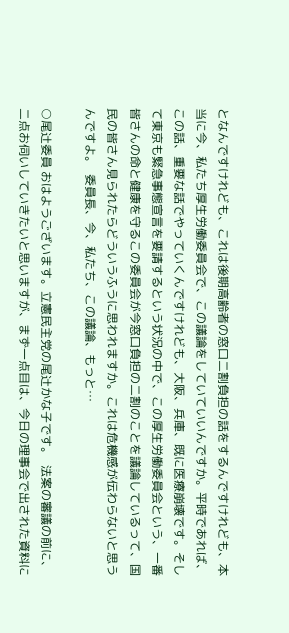となんですけれども、これは後期高齢者の窓口二割負担の話をするんですけれども、本当に今、私たち厚生労働委員会で、この議論をしていていいんですか。平時であれば、この話、重要な話でやっていくんですけれども、大阪、兵庫、既に医療崩壊です。そして東京も緊急事態宣言を要請するという状況の中で、この厚生労働委員会という、一番皆さんの命と健康を守るこの委員会が今窓口負担の二割のことを議論しているって、国民の皆さん見られたらどういうふうに思われますか。これは危機感が伝わらないと思うんですよ。  委員長、今、私たち、この議論、もっと…

○尾辻委員 おはようございます。立憲民主党の尾辻かな子です。  法案の審議の前に、二点お伺いしていきたいと思いますが、まず一点目は、今日の理事会で出された資料に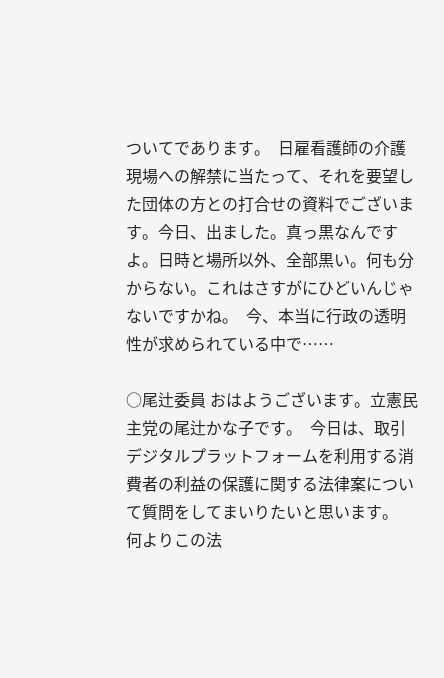ついてであります。  日雇看護師の介護現場への解禁に当たって、それを要望した団体の方との打合せの資料でございます。今日、出ました。真っ黒なんですよ。日時と場所以外、全部黒い。何も分からない。これはさすがにひどいんじゃないですかね。  今、本当に行政の透明性が求められている中で……

○尾辻委員 おはようございます。立憲民主党の尾辻かな子です。  今日は、取引デジタルプラットフォームを利用する消費者の利益の保護に関する法律案について質問をしてまいりたいと思います。  何よりこの法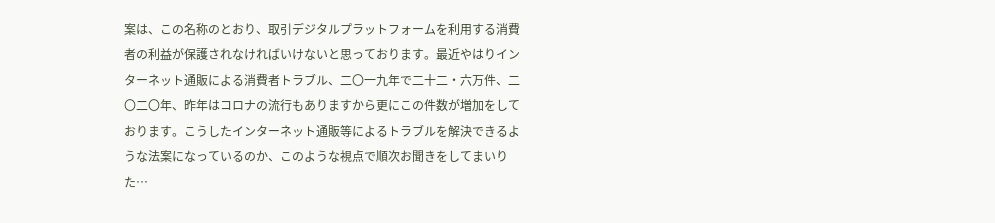案は、この名称のとおり、取引デジタルプラットフォームを利用する消費者の利益が保護されなければいけないと思っております。最近やはりインターネット通販による消費者トラブル、二〇一九年で二十二・六万件、二〇二〇年、昨年はコロナの流行もありますから更にこの件数が増加をしております。こうしたインターネット通販等によるトラブルを解決できるような法案になっているのか、このような視点で順次お聞きをしてまいりた…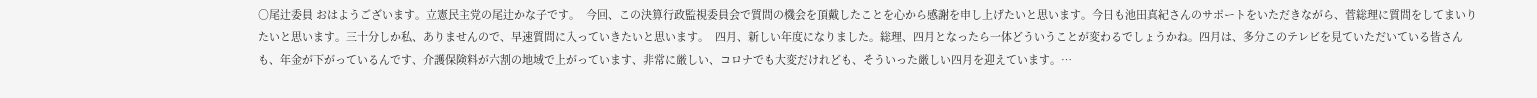○尾辻委員 おはようございます。立憲民主党の尾辻かな子です。  今回、この決算行政監視委員会で質問の機会を頂戴したことを心から感謝を申し上げたいと思います。今日も池田真紀さんのサポートをいただきながら、菅総理に質問をしてまいりたいと思います。三十分しか私、ありませんので、早速質問に入っていきたいと思います。  四月、新しい年度になりました。総理、四月となったら一体どういうことが変わるでしょうかね。四月は、多分このテレビを見ていただいている皆さんも、年金が下がっているんです、介護保険料が六割の地域で上がっています、非常に厳しい、コロナでも大変だけれども、そういった厳しい四月を迎えています。…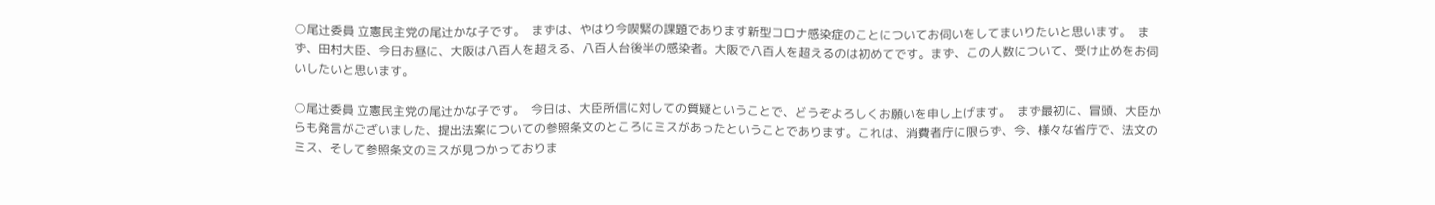○尾辻委員 立憲民主党の尾辻かな子です。  まずは、やはり今喫緊の課題であります新型コロナ感染症のことについてお伺いをしてまいりたいと思います。  まず、田村大臣、今日お昼に、大阪は八百人を超える、八百人台後半の感染者。大阪で八百人を超えるのは初めてです。まず、この人数について、受け止めをお伺いしたいと思います。

○尾辻委員 立憲民主党の尾辻かな子です。  今日は、大臣所信に対しての質疑ということで、どうぞよろしくお願いを申し上げます。  まず最初に、冒頭、大臣からも発言がございました、提出法案についての参照条文のところにミスがあったということであります。これは、消費者庁に限らず、今、様々な省庁で、法文のミス、そして参照条文のミスが見つかっておりま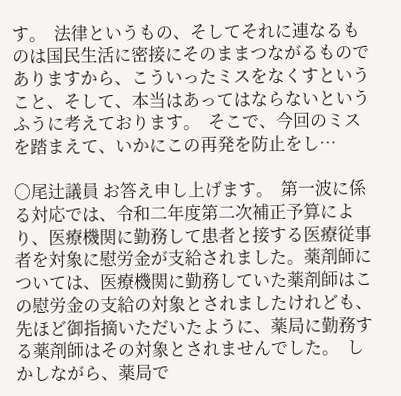す。  法律というもの、そしてそれに連なるものは国民生活に密接にそのままつながるものでありますから、こういったミスをなくすということ、そして、本当はあってはならないというふうに考えております。  そこで、今回のミスを踏まえて、いかにこの再発を防止をし…

○尾辻議員 お答え申し上げます。  第一波に係る対応では、令和二年度第二次補正予算により、医療機関に勤務して患者と接する医療従事者を対象に慰労金が支給されました。薬剤師については、医療機関に勤務していた薬剤師はこの慰労金の支給の対象とされましたけれども、先ほど御指摘いただいたように、薬局に勤務する薬剤師はその対象とされませんでした。  しかしながら、薬局で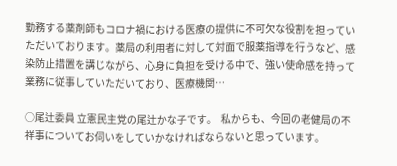勤務する薬剤師もコロナ禍における医療の提供に不可欠な役割を担っていただいております。薬局の利用者に対して対面で服薬指導を行うなど、感染防止措置を講じながら、心身に負担を受ける中で、強い使命感を持って業務に従事していただいており、医療機関…

○尾辻委員 立憲民主党の尾辻かな子です。  私からも、今回の老健局の不祥事についてお伺いをしていかなければならないと思っています。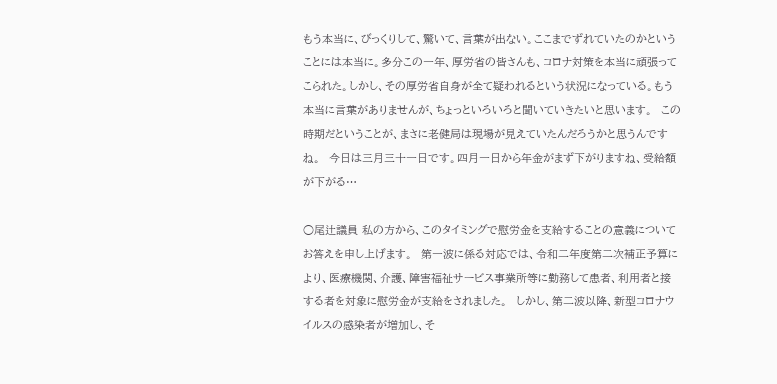もう本当に、びっくりして、驚いて、言葉が出ない。ここまでずれていたのかということには本当に。多分この一年、厚労省の皆さんも、コロナ対策を本当に頑張ってこられた。しかし、その厚労省自身が全て疑われるという状況になっている。もう本当に言葉がありませんが、ちょっといろいろと聞いていきたいと思います。  この時期だということが、まさに老健局は現場が見えていたんだろうかと思うんですね。  今日は三月三十一日です。四月一日から年金がまず下がりますね、受給額が下がる…

○尾辻議員 私の方から、このタイミングで慰労金を支給することの意義についてお答えを申し上げます。  第一波に係る対応では、令和二年度第二次補正予算により、医療機関、介護、障害福祉サービス事業所等に勤務して患者、利用者と接する者を対象に慰労金が支給をされました。  しかし、第二波以降、新型コロナウイルスの感染者が増加し、そ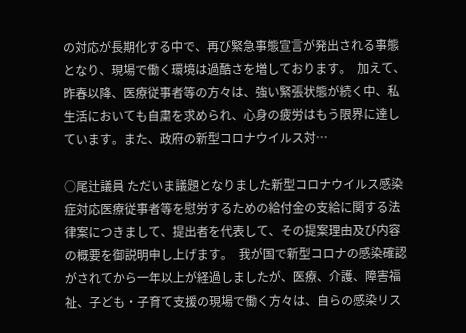の対応が長期化する中で、再び緊急事態宣言が発出される事態となり、現場で働く環境は過酷さを増しております。  加えて、昨春以降、医療従事者等の方々は、強い緊張状態が続く中、私生活においても自粛を求められ、心身の疲労はもう限界に達しています。また、政府の新型コロナウイルス対…

○尾辻議員 ただいま議題となりました新型コロナウイルス感染症対応医療従事者等を慰労するための給付金の支給に関する法律案につきまして、提出者を代表して、その提案理由及び内容の概要を御説明申し上げます。  我が国で新型コロナの感染確認がされてから一年以上が経過しましたが、医療、介護、障害福祉、子ども・子育て支援の現場で働く方々は、自らの感染リス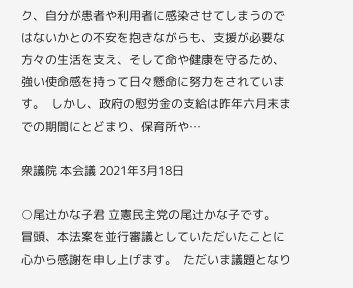ク、自分が患者や利用者に感染させてしまうのではないかとの不安を抱きながらも、支援が必要な方々の生活を支え、そして命や健康を守るため、強い使命感を持って日々懸命に努力をされています。  しかし、政府の慰労金の支給は昨年六月末までの期間にとどまり、保育所や…

衆議院 本会議 2021年3月18日

○尾辻かな子君 立憲民主党の尾辻かな子です。  冒頭、本法案を並行審議としていただいたことに心から感謝を申し上げます。  ただいま議題となり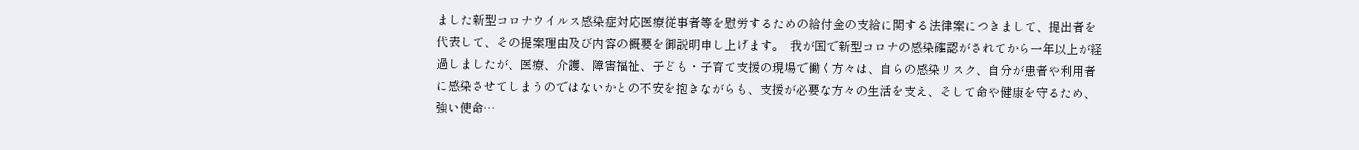ました新型コロナウイルス感染症対応医療従事者等を慰労するための給付金の支給に関する法律案につきまして、提出者を代表して、その提案理由及び内容の概要を御説明申し上げます。  我が国で新型コロナの感染確認がされてから一年以上が経過しましたが、医療、介護、障害福祉、子ども・子育て支援の現場で働く方々は、自らの感染リスク、自分が患者や利用者に感染させてしまうのではないかとの不安を抱きながらも、支援が必要な方々の生活を支え、そして命や健康を守るため、強い使命…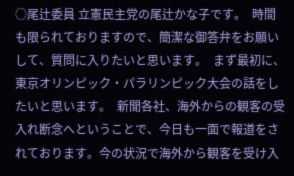○尾辻委員 立憲民主党の尾辻かな子です。  時間も限られておりますので、簡潔な御答弁をお願いして、質問に入りたいと思います。  まず最初に、東京オリンピック・パラリンピック大会の話をしたいと思います。  新聞各社、海外からの観客の受入れ断念へということで、今日も一面で報道をされております。今の状況で海外から観客を受け入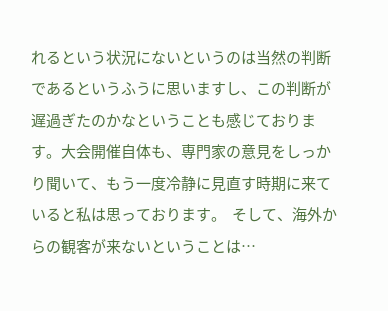れるという状況にないというのは当然の判断であるというふうに思いますし、この判断が遅過ぎたのかなということも感じております。大会開催自体も、専門家の意見をしっかり聞いて、もう一度冷静に見直す時期に来ていると私は思っております。  そして、海外からの観客が来ないということは…